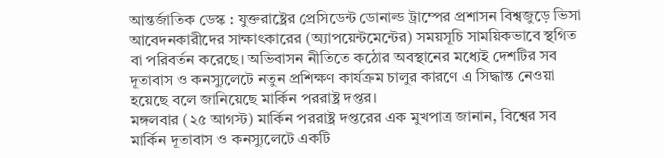আন্তর্জাতিক ডেস্ক : যুক্তরাষ্ট্রের প্রেসিডেন্ট ডোনাল্ড ট্রাম্পের প্রশাসন বিশ্বজুড়ে ভিসা আবেদনকারীদের সাক্ষাৎকারের (অ্যাপয়েন্টমেন্টের) সময়সূচি সাময়িকভাবে স্থগিত বা পরিবর্তন করেছে। অভিবাসন নীতিতে কঠোর অবস্থানের মধ্যেই দেশটির সব দূতাবাস ও কনস্যুলেটে নতুন প্রশিক্ষণ কার্যক্রম চালুর কারণে এ সিদ্ধান্ত নেওয়া হয়েছে বলে জানিয়েছে মার্কিন পররাষ্ট্র দপ্তর।
মঙ্গলবার (২৫ আগস্ট) মার্কিন পররাষ্ট্র দপ্তরের এক মুখপাত্র জানান, বিশ্বের সব মার্কিন দূতাবাস ও কনস্যুলেটে একটি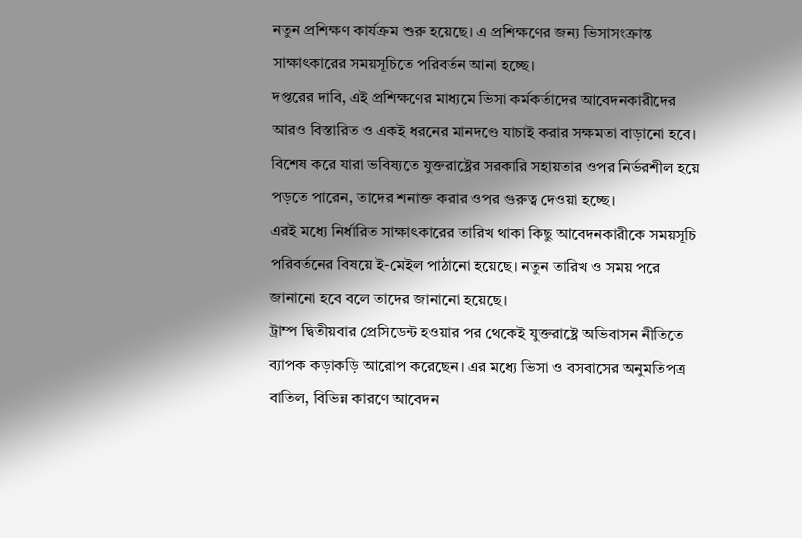নতুন প্রশিক্ষণ কার্যক্রম শুরু হয়েছে। এ প্রশিক্ষণের জন্য ভিসাসংক্রান্ত সাক্ষাৎকারের সময়সূচিতে পরিবর্তন আনা হচ্ছে।
দপ্তরের দাবি, এই প্রশিক্ষণের মাধ্যমে ভিসা কর্মকর্তাদের আবেদনকারীদের আরও বিস্তারিত ও একই ধরনের মানদণ্ডে যাচাই করার সক্ষমতা বাড়ানো হবে। বিশেষ করে যারা ভবিষ্যতে যুক্তরাষ্ট্রের সরকারি সহায়তার ওপর নির্ভরশীল হয়ে পড়তে পারেন, তাদের শনাক্ত করার ওপর গুরুত্ব দেওয়া হচ্ছে।
এরই মধ্যে নির্ধারিত সাক্ষাৎকারের তারিখ থাকা কিছু আবেদনকারীকে সময়সূচি পরিবর্তনের বিষয়ে ই-মেইল পাঠানো হয়েছে। নতুন তারিখ ও সময় পরে জানানো হবে বলে তাদের জানানো হয়েছে।
ট্রাম্প দ্বিতীয়বার প্রেসিডেন্ট হওয়ার পর থেকেই যুক্তরাষ্ট্রে অভিবাসন নীতিতে ব্যাপক কড়াকড়ি আরোপ করেছেন। এর মধ্যে ভিসা ও বসবাসের অনুমতিপত্র বাতিল, বিভিন্ন কারণে আবেদন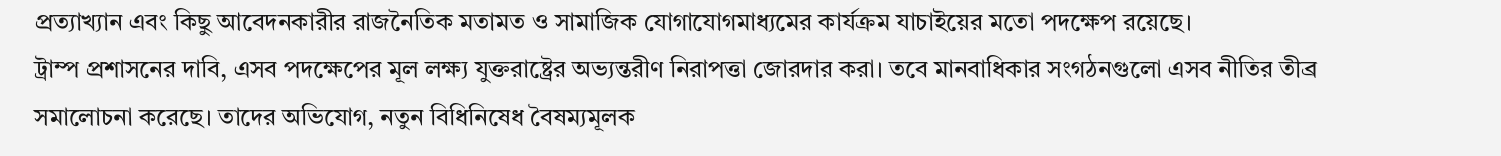প্রত্যাখ্যান এবং কিছু আবেদনকারীর রাজনৈতিক মতামত ও সামাজিক যোগাযোগমাধ্যমের কার্যক্রম যাচাইয়ের মতো পদক্ষেপ রয়েছে।
ট্রাম্প প্রশাসনের দাবি, এসব পদক্ষেপের মূল লক্ষ্য যুক্তরাষ্ট্রের অভ্যন্তরীণ নিরাপত্তা জোরদার করা। তবে মানবাধিকার সংগঠনগুলো এসব নীতির তীব্র সমালোচনা করেছে। তাদের অভিযোগ, নতুন বিধিনিষেধ বৈষম্যমূলক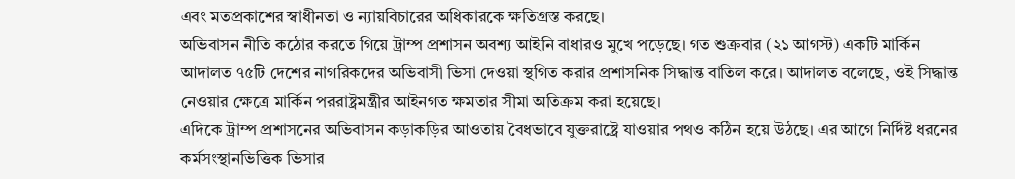এবং মতপ্রকাশের স্বাধীনতা ও ন্যায়বিচারের অধিকারকে ক্ষতিগ্রস্ত করছে।
অভিবাসন নীতি কঠোর করতে গিয়ে ট্রাম্প প্রশাসন অবশ্য আইনি বাধারও মুখে পড়েছে। গত শুক্রবার (২১ আগস্ট) একটি মার্কিন আদালত ৭৫টি দেশের নাগরিকদের অভিবাসী ভিসা দেওয়া স্থগিত করার প্রশাসনিক সিদ্ধান্ত বাতিল করে। আদালত বলেছে, ওই সিদ্ধান্ত নেওয়ার ক্ষেত্রে মার্কিন পররাষ্ট্রমন্ত্রীর আইনগত ক্ষমতার সীমা অতিক্রম করা হয়েছে।
এদিকে ট্রাম্প প্রশাসনের অভিবাসন কড়াকড়ির আওতায় বৈধভাবে যুক্তরাষ্ট্রে যাওয়ার পথও কঠিন হয়ে উঠছে। এর আগে নির্দিষ্ট ধরনের কর্মসংস্থানভিত্তিক ভিসার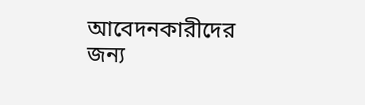আবেদনকারীদের জন্য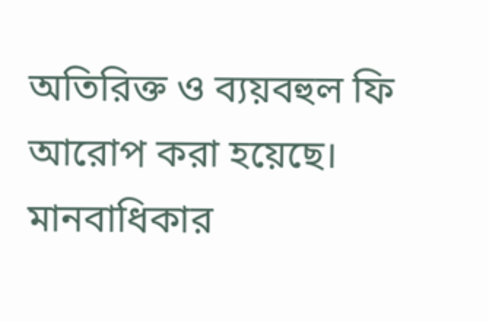অতিরিক্ত ও ব্যয়বহুল ফি আরোপ করা হয়েছে।
মানবাধিকার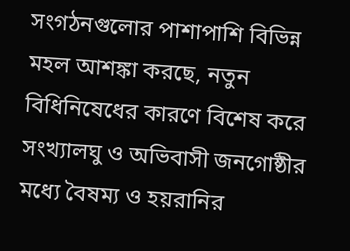সংগঠনগুলোর পাশাপাশি বিভিন্ন মহল আশঙ্কা করছে, নতুন বিধিনিষেধের কারণে বিশেষ করে সংখ্যালঘু ও অভিবাসী জনগোষ্ঠীর মধ্যে বৈষম্য ও হয়রানির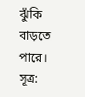ঝুঁকি বাড়তে পারে। সূত্র: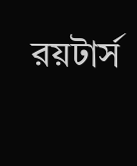রয়টার্স